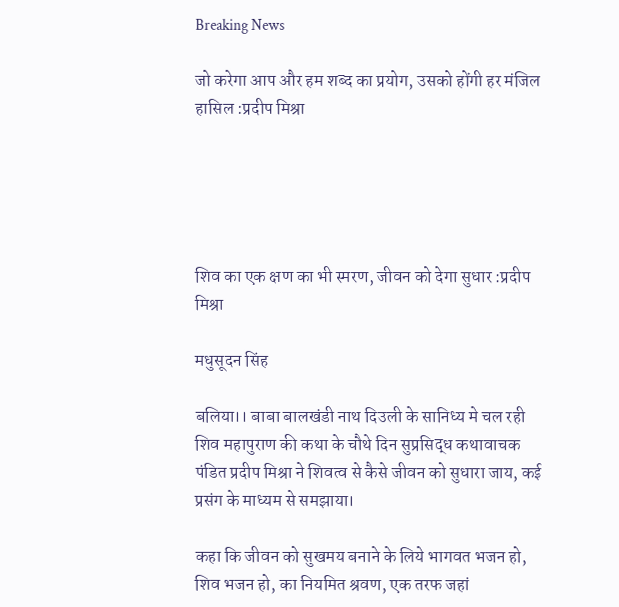Breaking News

जो करेगा आप और हम शब्द का प्रयोग, उसको होंगी हर मंजिल हासिल :प्रदीप मिश्रा





शिव का एक क्षण का भी स्मरण, जीवन को देगा सुधार :प्रदीप मिश्रा

मधुसूदन सिंह

बलिया।। बाबा बालखंडी नाथ दिउली के सानिध्य मे चल रही शिव महापुराण की कथा के चौथे दिन सुप्रसिद्ध कथावाचक पंडित प्रदीप मिश्रा ने शिवत्व से कैसे जीवन को सुधारा जाय, कई प्रसंग के माध्यम से समझाया।

कहा कि जीवन को सुखमय बनाने के लिये भागवत भजन हो, शिव भजन हो, का नियमित श्रवण, एक तरफ जहां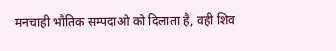मनचाही भौतिक सम्पदाओ को दिलाता है, वही शिव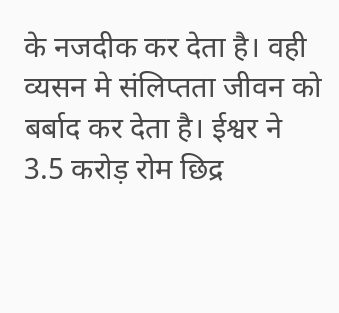के नजदीक कर देता है। वही व्यसन मे संलिप्तता जीवन को बर्बाद कर देता है। ईश्वर ने 3.5 करोड़ रोम छिद्र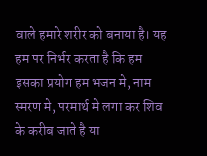वाले हमारे शरीर को बनाया है। यह हम पर निर्भर करता है कि हम इसका प्रयोग हम भजन मे, नाम स्मरण मे, परमार्थ मे लगा कर शिव के करीब जाते है या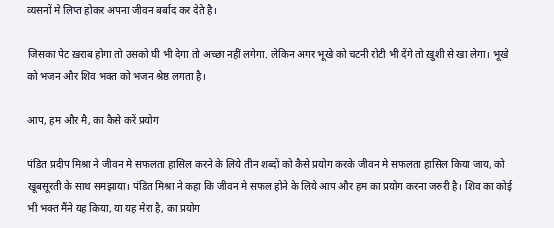व्यसनों मे लिप्त होकर अपना जीवन बर्बाद कर देते है।

जिसका पेट ख़राब होगा तो उसको घी भी देगा तो अच्छा नहीं लगेगा. लेकिन अगर भूखे को चटनी रोटी भी देंगे तो ख़ुशी से खा लेगा। भूखे को भजन और शिव भक्त को भजन श्रेष्ठ लगता है।

आप, हम और मै, का कैसे करें प्रयोग

पंडित प्रदीप मिश्रा ने जीवन मे सफलता हासिल करने के लिये तीन शब्दों को कैसे प्रयोग करके जीवन मे सफलता हासिल किया जाय, को खूबसूरती के साथ समझाया। पंडित मिश्रा ने कहा कि जीवन मे सफल होने के लिये आप और हम का प्रयोग करना जरुरी है। शिव का कोई भी भक्त मैंने यह किया, या यह मेरा है, का प्रयोग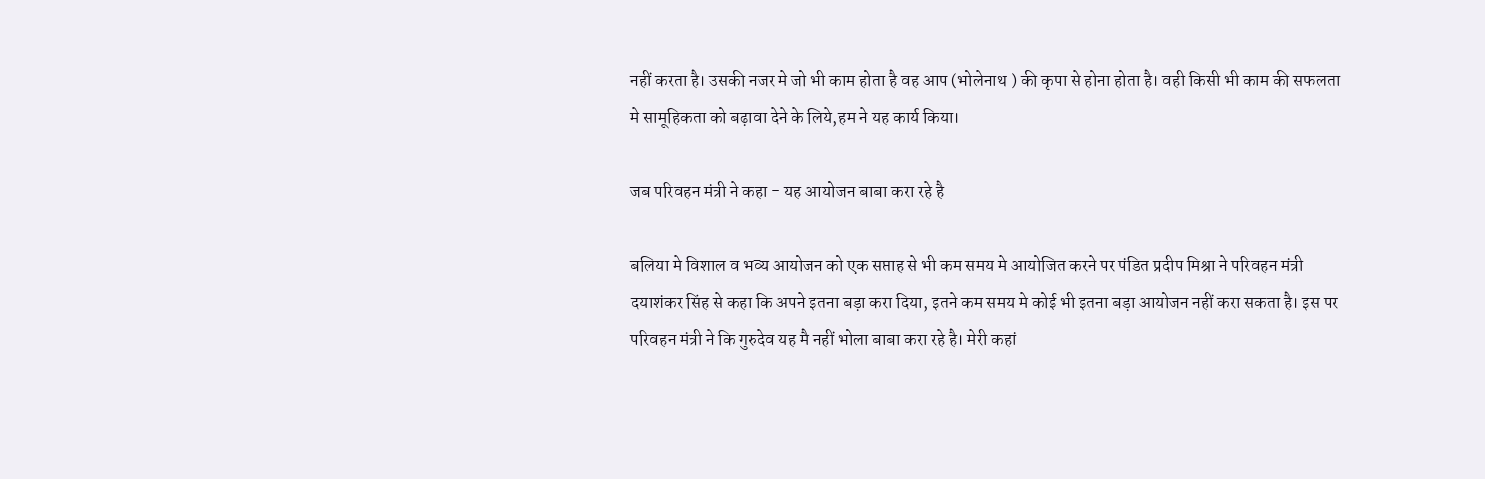नहीं करता है। उसकी नजर मे जो भी काम होता है वह आप (भोलेनाथ ) की कृपा से होना होता है। वही किसी भी काम की सफलता मे सामूहिकता को बढ़ावा देने के लिये,हम ने यह कार्य किया।

जब परिवहन मंत्री ने कहा - यह आयोजन बाबा करा रहे है

बलिया मे विशाल व भव्य आयोजन को एक सप्ताह से भी कम समय मे आयोजित करने पर पंडित प्रदीप मिश्रा ने परिवहन मंत्री दयाशंकर सिंह से कहा कि अपने इतना बड़ा करा दिया, इतने कम समय मे कोई भी इतना बड़ा आयोजन नहीं करा सकता है। इस पर परिवहन मंत्री ने कि गुरुदेव यह मै नहीं भोला बाबा करा रहे है। मेरी कहां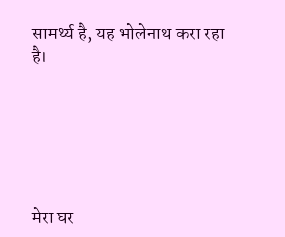सामर्थ्य है, यह भोलेनाथ करा रहा है।






मेरा घर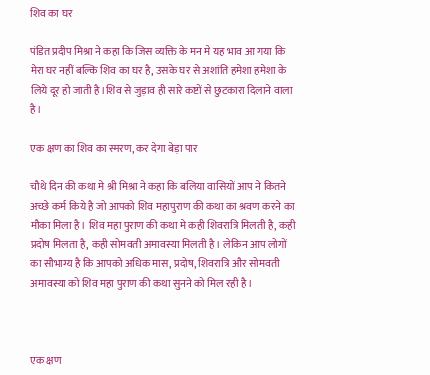शिव का घर

पंडित प्रदीप मिश्रा ने कहा कि जिस व्यक्ति के मन मे यह भाव आ गया कि मेरा घर नहीं बल्कि शिव का घर है, उसके घर से अशांति हमेशा हमेशा के लिये दूर हो जाती है।शिव से जुड़ाव ही सारे कष्टों से छुटकारा दिलाने वाला है।

एक क्षण का शिव का स्मरण, कर देगा बेड़ा पार

चौथे दिन की कथा मे श्री मिश्रा ने कहा कि बलिया वासियों आप ने कितने अच्छे कर्म किये है जो आपको शिव महापुराण की कथा का श्रवण करने का मौका मिला है। शिव महा पुराण की कथा मे कही शिवरात्रि मिलती है, कही प्रदोष मिलता है, कही सोमवती अमावस्या मिलती है। लेकिन आप लोगों का सौभाग्य है कि आपको अधिक मास, प्रदोष, शिवरात्रि और सोमवती अमावस्या को शिव महा पुराण की कथा सुनने को मिल रही है।



एक क्षण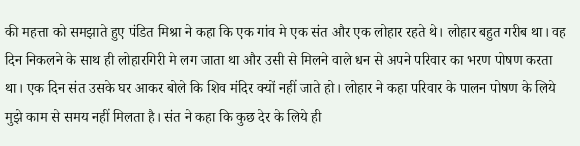की महत्ता को समझाते हुए पंडित मिश्रा ने कहा कि एक गांव मे एक संत और एक लोहार रहते थे। लोहार बहुत गरीब था। वह दिन निकलने के साथ ही लोहारगिरी मे लग जाता था और उसी से मिलने वाले धन से अपने परिवार का भरण पोषण करता था। एक दिन संत उसके घर आकर बोले कि शिव मंदिर क्यों नहीं जाते हो। लोहार ने कहा परिवार के पालन पोषण के लिये मुझे काम से समय नहीं मिलता है। संत ने कहा कि कुछ देर के लिये ही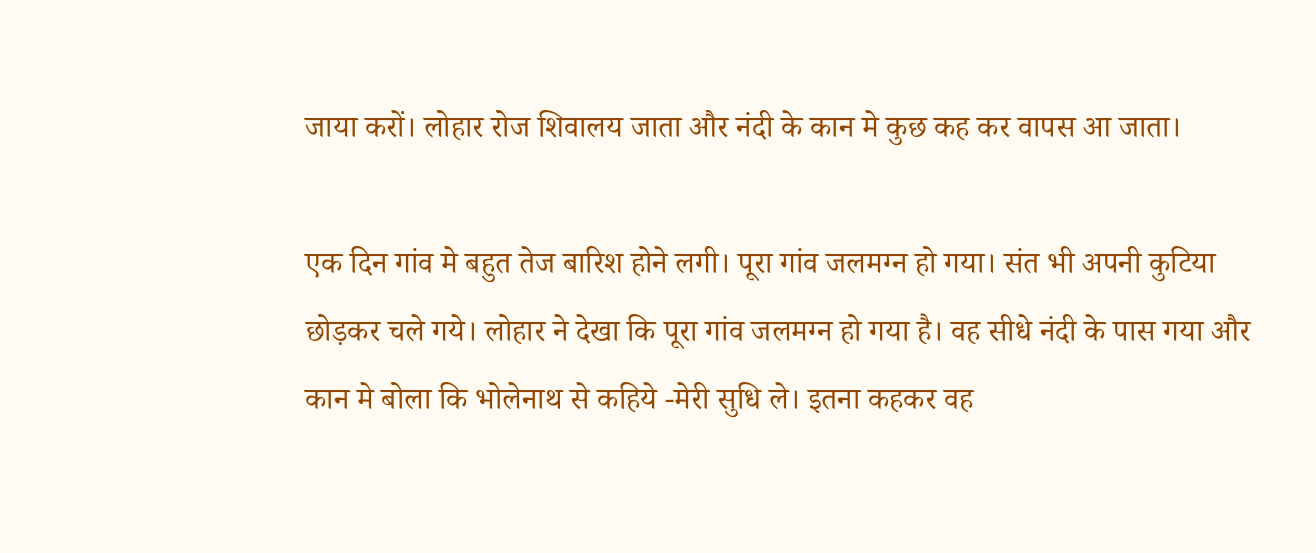जाया करों। लोहार रोज शिवालय जाता और नंदी के कान मे कुछ कह कर वापस आ जाता।

एक दिन गांव मे बहुत तेज बारिश होने लगी। पूरा गांव जलमग्न हो गया। संत भी अपनी कुटिया छोड़कर चले गये। लोहार ने देखा कि पूरा गांव जलमग्न हो गया है। वह सीधे नंदी के पास गया और कान मे बोला कि भोलेनाथ से कहिये -मेरी सुधि ले। इतना कहकर वह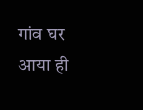गांव घर आया ही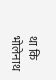था कि भोलेनाथ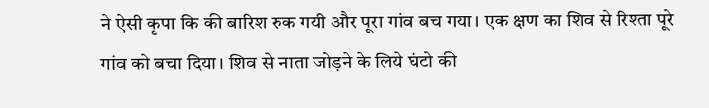ने ऐसी कृपा कि की बारिश रुक गयी और पूरा गांव बच गया। एक क्षण का शिव से रिश्ता पूरे गांव को बचा दिया। शिव से नाता जोड़ने के लिये घंटो की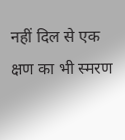नहीं दिल से एक क्षण का भी स्मरण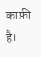काफ़ी है।